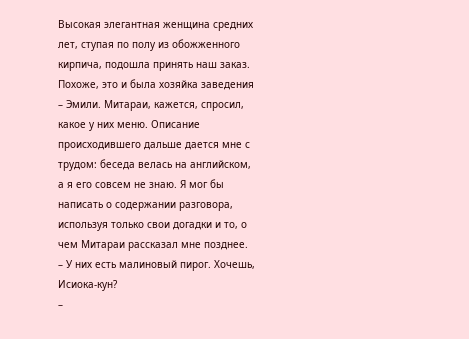Высокая элегантная женщина средних лет, ступая по полу из обожженного кирпича, подошла принять наш заказ. Похоже, это и была хозяйка заведения – Эмили. Митараи, кажется, спросил, какое у них меню. Описание происходившего дальше дается мне с трудом: беседа велась на английском, а я его совсем не знаю. Я мог бы написать о содержании разговора, используя только свои догадки и то, о чем Митараи рассказал мне позднее.
– У них есть малиновый пирог. Хочешь, Исиока-кун?
–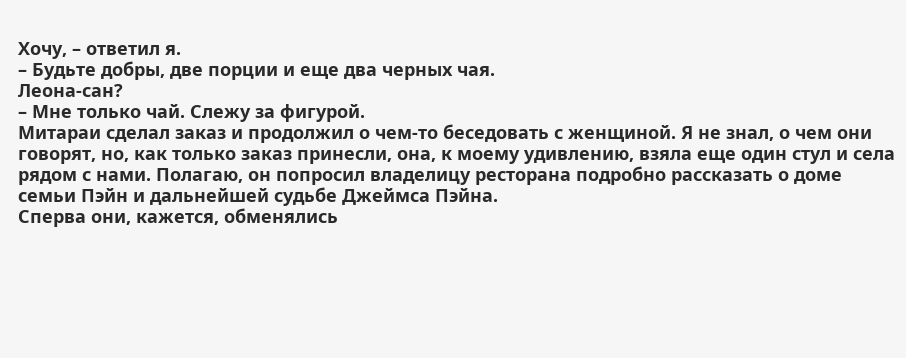Хочу, – ответил я.
– Будьте добры, две порции и еще два черных чая.
Леона-сан?
– Мне только чай. Слежу за фигурой.
Митараи сделал заказ и продолжил о чем-то беседовать с женщиной. Я не знал, о чем они говорят, но, как только заказ принесли, она, к моему удивлению, взяла еще один стул и села рядом с нами. Полагаю, он попросил владелицу ресторана подробно рассказать о доме семьи Пэйн и дальнейшей судьбе Джеймса Пэйна.
Сперва они, кажется, обменялись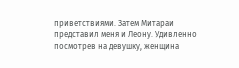приветствиями. Затем Митараи представил меня и Леону. Удивленно посмотрев на девушку, женщина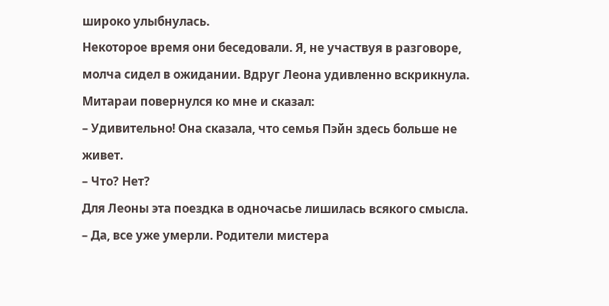широко улыбнулась.
Некоторое время они беседовали. Я, не участвуя в разговоре, молча сидел в ожидании. Вдруг Леона удивленно вскрикнула. Митараи повернулся ко мне и сказал:
– Удивительно! Она сказала, что семья Пэйн здесь больше не живет.
– Что? Нет?
Для Леоны эта поездка в одночасье лишилась всякого смысла.
– Да, все уже умерли. Родители мистера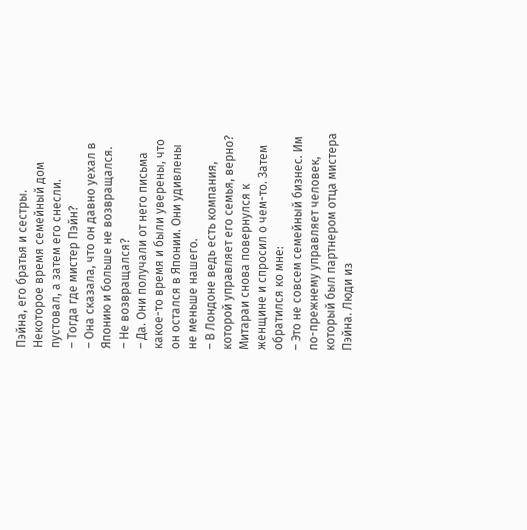Пэйна, его братья и сестры. Некоторое время семейный дом пустовал, а затем его снесли.
– Тогда где мистер Пэйн?
– Она сказала, что он давно уехал в Японию и больше не возвращался.
– Не возвращался?
– Да. Они получали от него письма какое-то время и были уверены, что он остался в Японии. Они удивлены не меньше нашего.
– В Лондоне ведь есть компания, которой управляет его семья, верно?
Митараи снова повернулся к женщине и спросил о чем-то. Затем обратился ко мне:
– Это не совсем семейный бизнес. Им по-прежнему управляет человек, который был партнером отца мистера Пэйна. Люди из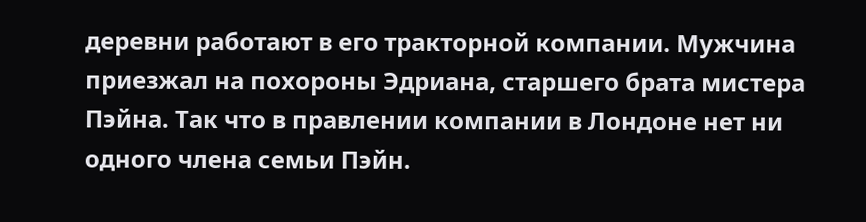деревни работают в его тракторной компании. Мужчина приезжал на похороны Эдриана, старшего брата мистера Пэйна. Так что в правлении компании в Лондоне нет ни одного члена семьи Пэйн.